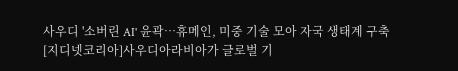사우디 '소버린 AI' 윤곽…휴메인, 미중 기술 모아 자국 생태계 구축
[지디넷코리아]사우디아라비아가 글로벌 기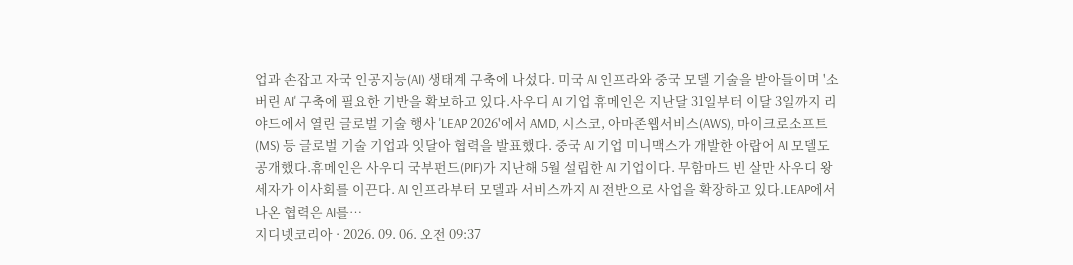업과 손잡고 자국 인공지능(AI) 생태계 구축에 나섰다. 미국 AI 인프라와 중국 모델 기술을 받아들이며 '소버린 AI' 구축에 필요한 기반을 확보하고 있다.사우디 AI 기업 휴메인은 지난달 31일부터 이달 3일까지 리야드에서 열린 글로벌 기술 행사 'LEAP 2026'에서 AMD, 시스코, 아마존웹서비스(AWS), 마이크로소프트(MS) 등 글로벌 기술 기업과 잇달아 협력을 발표했다. 중국 AI 기업 미니맥스가 개발한 아랍어 AI 모델도 공개했다.휴메인은 사우디 국부펀드(PIF)가 지난해 5월 설립한 AI 기업이다. 무함마드 빈 살만 사우디 왕세자가 이사회를 이끈다. AI 인프라부터 모델과 서비스까지 AI 전반으로 사업을 확장하고 있다.LEAP에서 나온 협력은 AI를…
지디넷코리아 · 2026. 09. 06. 오전 09:37